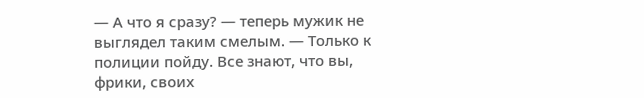— А что я сразу? — теперь мужик не выглядел таким смелым. — Только к полиции пойду. Все знают, что вы, фрики, своих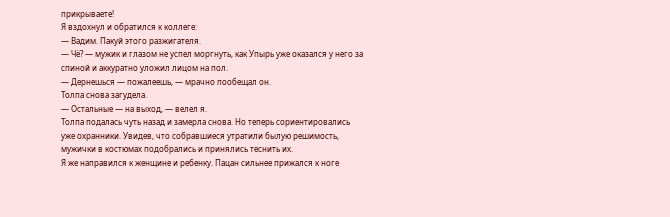прикрываете!
Я вздохнул и обратился к коллеге:
— Вадим. Пакуй этого разжигателя.
— Чё? — мужик и глазом не успел моргнуть, как Упырь уже оказался у него за спиной и аккуратно уложил лицом на пол.
— Дернешься — пожалеешь, — мрачно пообещал он.
Толпа снова загудела.
— Остальные — на выход, — велел я.
Толпа подалась чуть назад и замерла снова. Но теперь сориентировались уже охранники. Увидев, что собравшиеся утратили былую решимость, мужички в костюмах подобрались и принялись теснить их.
Я же направился к женщине и ребенку. Пацан сильнее прижался к ноге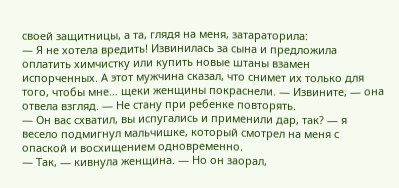своей защитницы, а та, глядя на меня, затараторила:
— Я не хотела вредить! Извинилась за сына и предложила оплатить химчистку или купить новые штаны взамен испорченных. А этот мужчина сказал, что снимет их только для того, чтобы мне… щеки женщины покраснели. — Извините, — она отвела взгляд. — Не стану при ребенке повторять.
— Он вас схватил, вы испугались и применили дар, так? — я весело подмигнул мальчишке, который смотрел на меня с опаской и восхищением одновременно.
— Так, — кивнула женщина. — Но он заорал,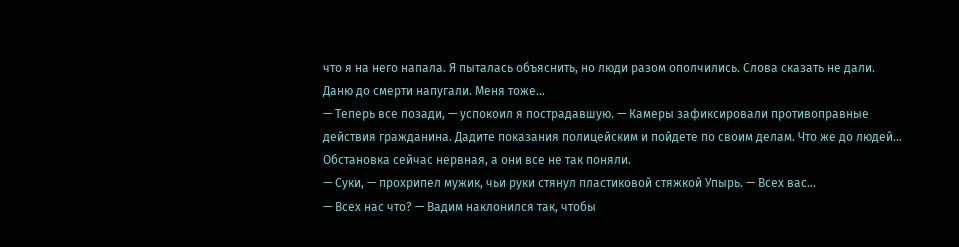что я на него напала. Я пыталась объяснить, но люди разом ополчились. Слова сказать не дали. Даню до смерти напугали. Меня тоже…
— Теперь все позади, — успокоил я пострадавшую. — Камеры зафиксировали противоправные действия гражданина. Дадите показания полицейским и пойдете по своим делам. Что же до людей… Обстановка сейчас нервная, а они все не так поняли.
— Суки, — прохрипел мужик, чьи руки стянул пластиковой стяжкой Упырь. — Всех вас…
— Всех нас что? — Вадим наклонился так, чтобы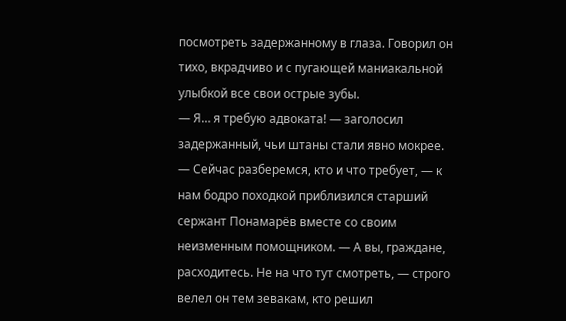посмотреть задержанному в глаза. Говорил он тихо, вкрадчиво и с пугающей маниакальной улыбкой все свои острые зубы.
— Я… я требую адвоката! — заголосил задержанный, чьи штаны стали явно мокрее.
— Сейчас разберемся, кто и что требует, — к нам бодро походкой приблизился старший сержант Понамарёв вместе со своим неизменным помощником. — А вы, граждане, расходитесь. Не на что тут смотреть, — строго велел он тем зевакам, кто решил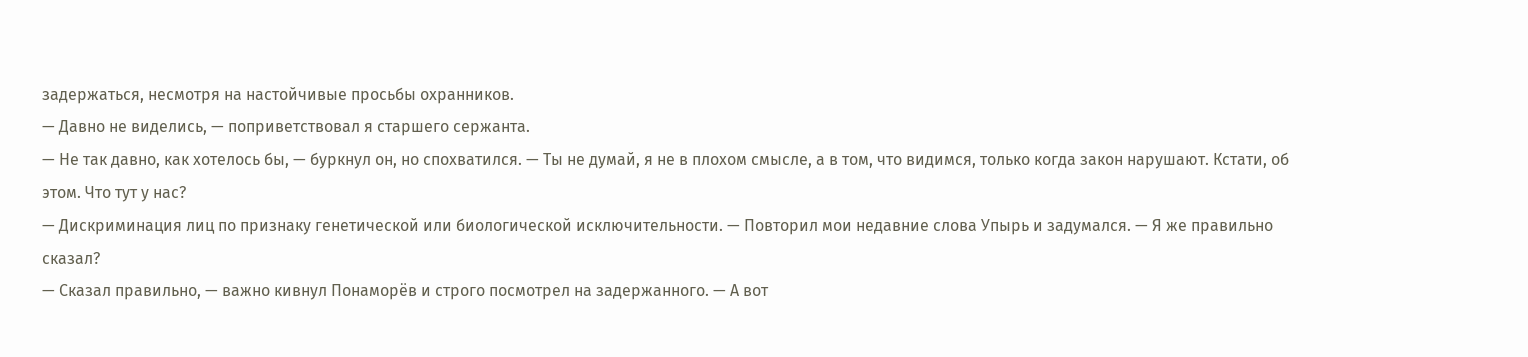задержаться, несмотря на настойчивые просьбы охранников.
— Давно не виделись, — поприветствовал я старшего сержанта.
— Не так давно, как хотелось бы, — буркнул он, но спохватился. — Ты не думай, я не в плохом смысле, а в том, что видимся, только когда закон нарушают. Кстати, об этом. Что тут у нас?
— Дискриминация лиц по признаку генетической или биологической исключительности. — Повторил мои недавние слова Упырь и задумался. — Я же правильно сказал?
— Сказал правильно, — важно кивнул Понаморёв и строго посмотрел на задержанного. — А вот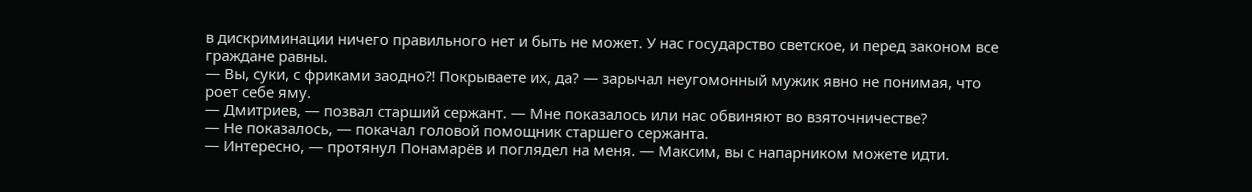в дискриминации ничего правильного нет и быть не может. У нас государство светское, и перед законом все граждане равны.
— Вы, суки, с фриками заодно⁈ Покрываете их, да? — зарычал неугомонный мужик явно не понимая, что роет себе яму.
— Дмитриев, — позвал старший сержант. — Мне показалось или нас обвиняют во взяточничестве?
— Не показалось, — покачал головой помощник старшего сержанта.
— Интересно, — протянул Понамарёв и поглядел на меня. — Максим, вы с напарником можете идти.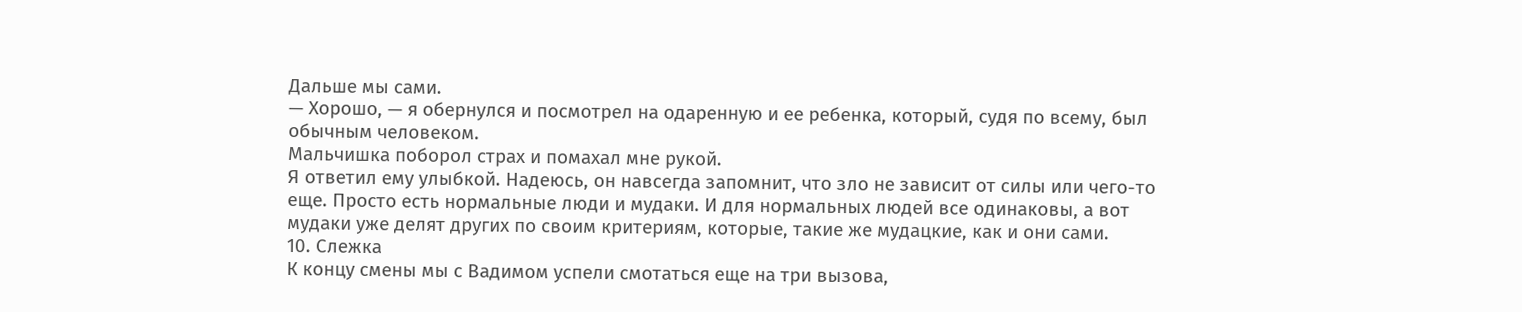Дальше мы сами.
— Хорошо, — я обернулся и посмотрел на одаренную и ее ребенка, который, судя по всему, был обычным человеком.
Мальчишка поборол страх и помахал мне рукой.
Я ответил ему улыбкой. Надеюсь, он навсегда запомнит, что зло не зависит от силы или чего-то еще. Просто есть нормальные люди и мудаки. И для нормальных людей все одинаковы, а вот мудаки уже делят других по своим критериям, которые, такие же мудацкие, как и они сами.
10. Слежка
К концу смены мы с Вадимом успели смотаться еще на три вызова,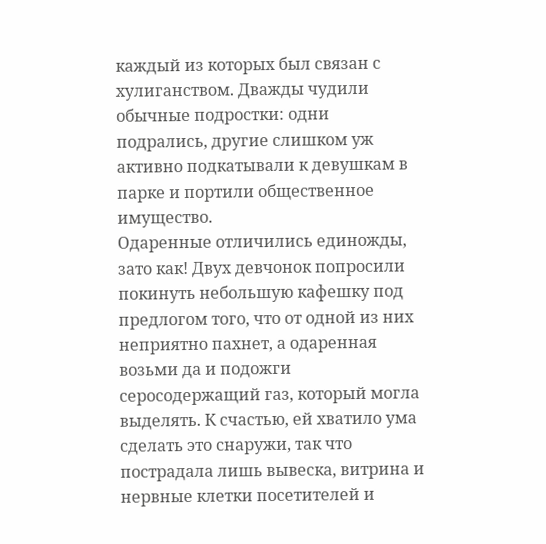каждый из которых был связан с хулиганством. Дважды чудили обычные подростки: одни подрались, другие слишком уж активно подкатывали к девушкам в парке и портили общественное имущество.
Одаренные отличились единожды, зато как! Двух девчонок попросили покинуть небольшую кафешку под предлогом того, что от одной из них неприятно пахнет, а одаренная возьми да и подожги серосодержащий газ, который могла выделять. К счастью, ей хватило ума сделать это снаружи, так что пострадала лишь вывеска, витрина и нервные клетки посетителей и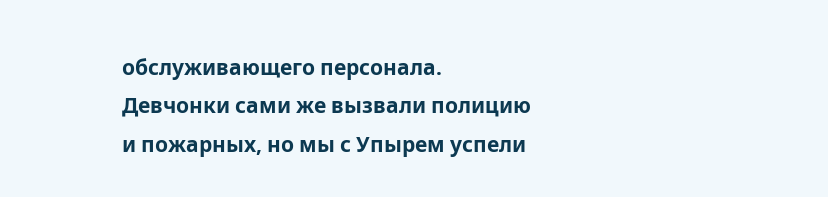обслуживающего персонала.
Девчонки сами же вызвали полицию и пожарных, но мы с Упырем успели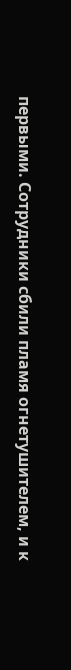первыми. Сотрудники сбили пламя огнетушителем, и к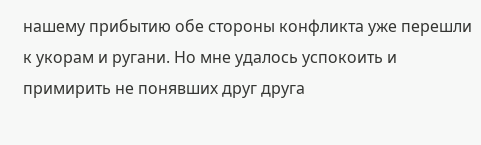нашему прибытию обе стороны конфликта уже перешли к укорам и ругани. Но мне удалось успокоить и примирить не понявших друг друга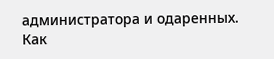администратора и одаренных. Как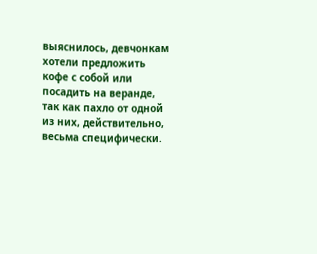выяснилось, девчонкам хотели предложить кофе с собой или посадить на веранде, так как пахло от одной из них, действительно, весьма специфически.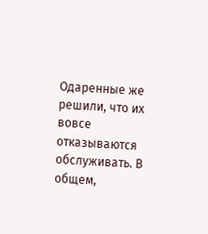Одаренные же решили, что их вовсе отказываются обслуживать. В общем,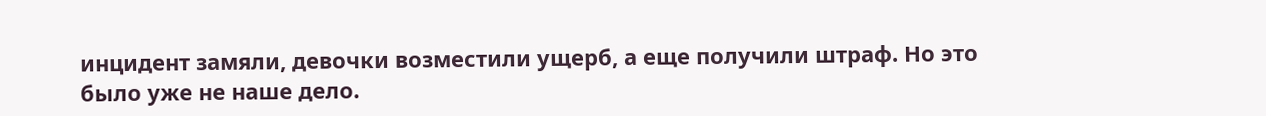инцидент замяли, девочки возместили ущерб, а еще получили штраф. Но это было уже не наше дело.